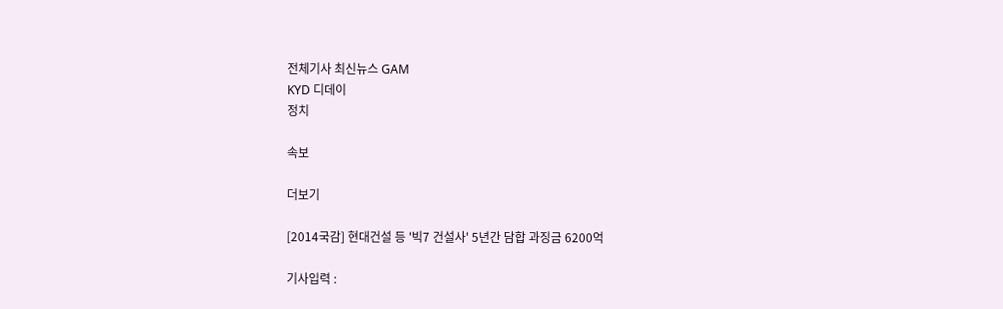전체기사 최신뉴스 GAM
KYD 디데이
정치

속보

더보기

[2014국감] 현대건설 등 '빅7 건설사' 5년간 담합 과징금 6200억

기사입력 :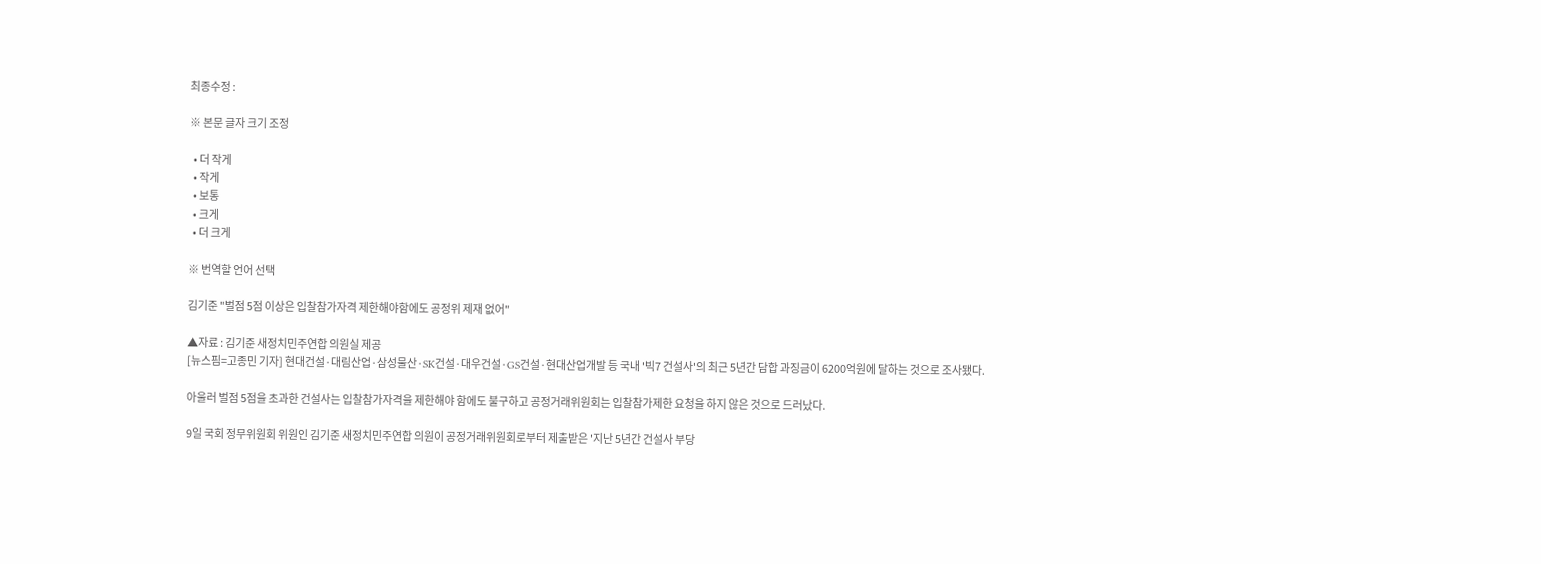최종수정 :

※ 본문 글자 크기 조정

  • 더 작게
  • 작게
  • 보통
  • 크게
  • 더 크게

※ 번역할 언어 선택

김기준 "벌점 5점 이상은 입찰참가자격 제한해야함에도 공정위 제재 없어"

▲자료 : 김기준 새정치민주연합 의원실 제공
[뉴스핌=고종민 기자] 현대건설·대림산업·삼성물산·SK건설·대우건설·GS건설·현대산업개발 등 국내 '빅7 건설사'의 최근 5년간 담합 과징금이 6200억원에 달하는 것으로 조사됐다.

아울러 벌점 5점을 초과한 건설사는 입찰참가자격을 제한해야 함에도 불구하고 공정거래위원회는 입찰참가제한 요청을 하지 않은 것으로 드러났다.

9일 국회 정무위원회 위원인 김기준 새정치민주연합 의원이 공정거래위원회로부터 제출받은 '지난 5년간 건설사 부당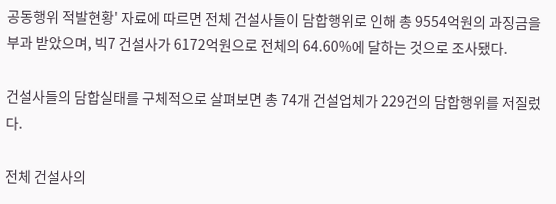공동행위 적발현황' 자료에 따르면 전체 건설사들이 담합행위로 인해 총 9554억원의 과징금을 부과 받았으며, 빅7 건설사가 6172억원으로 전체의 64.60%에 달하는 것으로 조사됐다.

건설사들의 담합실태를 구체적으로 살펴보면 총 74개 건설업체가 229건의 담합행위를 저질렀다.

전체 건설사의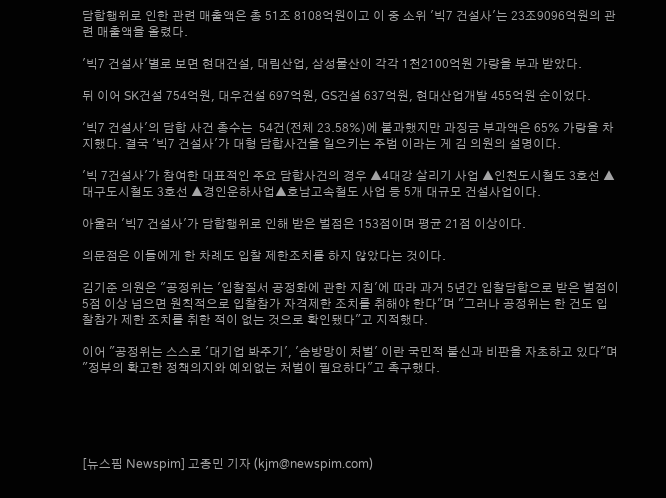담합행위로 인한 관련 매출액은 총 51조 8108억원이고 이 중 소위 '빅7 건설사'는 23조9096억원의 관련 매출액을 올렸다.

'빅7 건설사'별로 보면 현대건설, 대림산업, 삼성물산이 각각 1천2100억원 가량을 부과 받았다.

뒤 이어 SK건설 754억원, 대우건설 697억원, GS건설 637억원, 현대산업개발 455억원 순이었다.

'빅7 건설사'의 담합 사건 총수는  54건(전체 23.58%)에 불과했지만 과징금 부과액은 65% 가랑을 차지했다. 결국 '빅7 건설사'가 대형 담합사건을 일으키는 주범 이라는 게 김 의원의 설명이다.

'빅 7건설사'가 참여한 대표적인 주요 담합사건의 경우 ▲4대강 살리기 사업 ▲인천도시철도 3호선 ▲대구도시철도 3호선 ▲경인운하사업▲호남고속철도 사업 등 5개 대규모 건설사업이다.

아울러 '빅7 건설사'가 담합행위로 인해 받은 벌점은 153점이며 평균 21점 이상이다.

의문점은 이들에게 한 차례도 입찰 제한조치를 하지 않았다는 것이다.

김기준 의원은 "공정위는 '입찰질서 공정화에 관한 지침'에 따라 과거 5년간 입찰담합으로 받은 벌점이 5점 이상 넘으면 원칙적으로 입찰참가 자격제한 조치를 취해야 한다"며 "그러나 공정위는 한 건도 입찰참가 제한 조치를 취한 적이 없는 것으로 확인됐다"고 지적했다.

이어 "공정위는 스스로 '대기업 봐주기', '솜방망이 처벌' 이란 국민적 불신과 비판을 자초하고 있다"며 "정부의 확고한 정책의지와 예외없는 처벌이 필요하다"고 촉구했다.





[뉴스핌 Newspim] 고종민 기자 (kjm@newspim.com)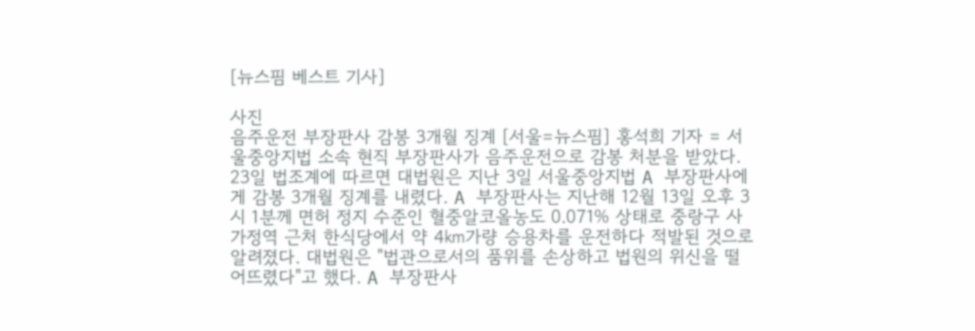[뉴스핌 베스트 기사]

사진
음주운전 부장판사 감봉 3개월 징계 [서울=뉴스핌] 홍석희 기자 = 서울중앙지법 소속 현직 부장판사가 음주운전으로 감봉 처분을 받았다. 23일 법조계에 따르면 대법원은 지난 3일 서울중앙지법 A 부장판사에게 감봉 3개월 징계를 내렸다. A 부장판사는 지난해 12월 13일 오후 3시 1분께 면허 정지 수준인 혈중알코올농도 0.071% 상태로 중랑구 사가정역 근처 한식당에서 약 4㎞가량 승용차를 운전하다 적발된 것으로 알려졌다. 대법원은 "법관으로서의 품위를 손상하고 법원의 위신을 떨어뜨렸다"고 했다. A 부장판사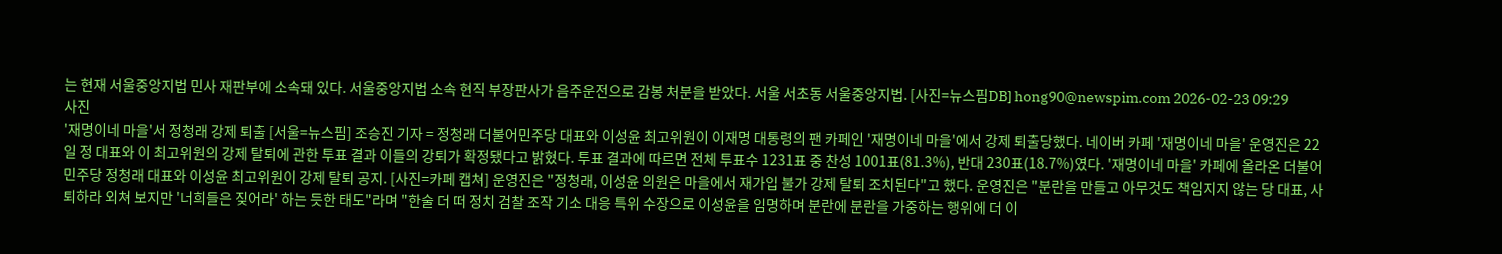는 현재 서울중앙지법 민사 재판부에 소속돼 있다. 서울중앙지법 소속 현직 부장판사가 음주운전으로 감봉 처분을 받았다. 서울 서초동 서울중앙지법. [사진=뉴스핌DB] hong90@newspim.com 2026-02-23 09:29
사진
'재명이네 마을'서 정청래 강제 퇴출 [서울=뉴스핌] 조승진 기자 = 정청래 더불어민주당 대표와 이성윤 최고위원이 이재명 대통령의 팬 카페인 '재명이네 마을'에서 강제 퇴출당했다. 네이버 카페 '재명이네 마을' 운영진은 22일 정 대표와 이 최고위원의 강제 탈퇴에 관한 투표 결과 이들의 강퇴가 확정됐다고 밝혔다. 투표 결과에 따르면 전체 투표수 1231표 중 찬성 1001표(81.3%), 반대 230표(18.7%)였다. '재명이네 마을' 카페에 올라온 더불어민주당 정청래 대표와 이성윤 최고위원이 강제 탈퇴 공지. [사진=카페 캡쳐] 운영진은 "정청래, 이성윤 의원은 마을에서 재가입 불가 강제 탈퇴 조치된다"고 했다. 운영진은 "분란을 만들고 아무것도 책임지지 않는 당 대표, 사퇴하라 외쳐 보지만 '너희들은 짖어라' 하는 듯한 태도"라며 "한술 더 떠 정치 검찰 조작 기소 대응 특위 수장으로 이성윤을 임명하며 분란에 분란을 가중하는 행위에 더 이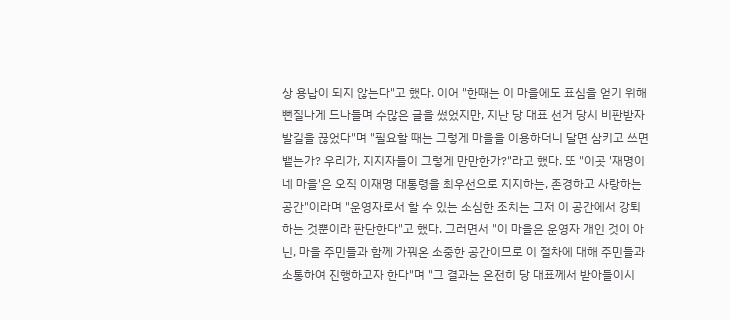상 용납이 되지 않는다"고 했다. 이어 "한때는 이 마을에도 표심을 얻기 위해 뻔질나게 드나들며 수많은 글을 썼었지만, 지난 당 대표 선거 당시 비판받자 발길을 끊었다"며 "필요할 때는 그렇게 마을을 이용하더니 달면 삼키고 쓰면 뱉는가? 우리가, 지지자들이 그렇게 만만한가?"라고 했다. 또 "이곳 '재명이네 마을'은 오직 이재명 대통령을 최우선으로 지지하는, 존경하고 사랑하는 공간"이라며 "운영자로서 할 수 있는 소심한 조치는 그저 이 공간에서 강퇴하는 것뿐이라 판단한다"고 했다. 그러면서 "이 마을은 운영자 개인 것이 아닌, 마을 주민들과 함께 가꿔온 소중한 공간이므로 이 절차에 대해 주민들과 소통하여 진행하고자 한다"며 "그 결과는 온전히 당 대표께서 받아들이시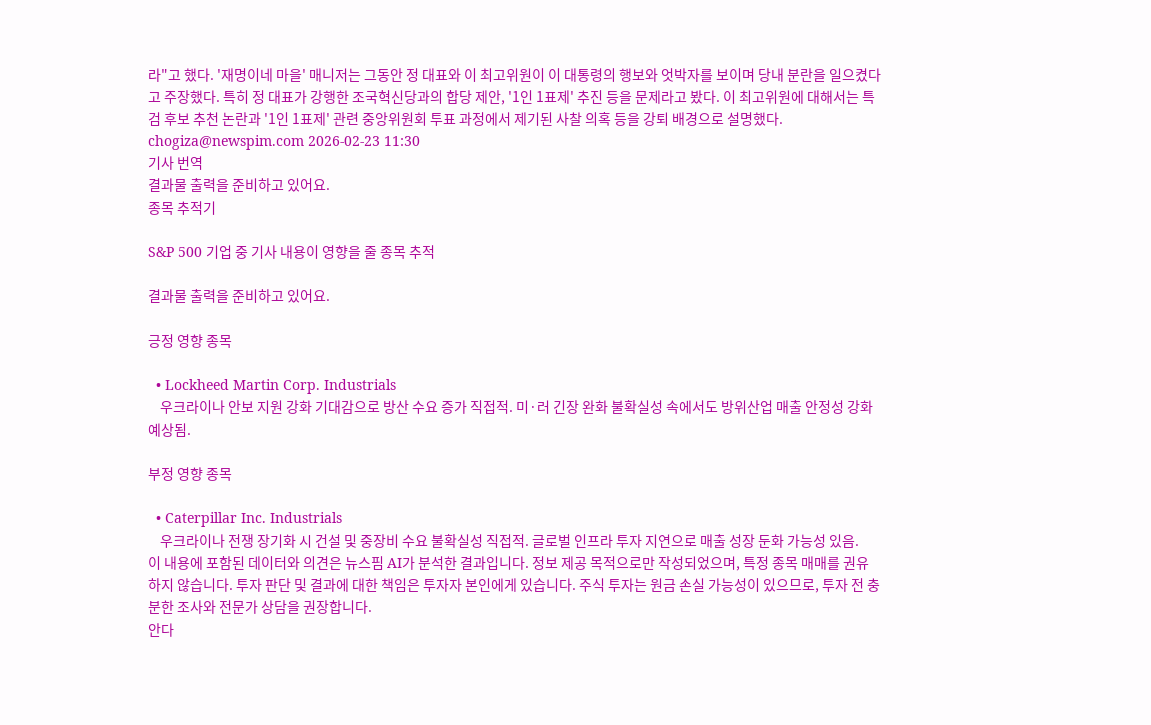라"고 했다. '재명이네 마을' 매니저는 그동안 정 대표와 이 최고위원이 이 대통령의 행보와 엇박자를 보이며 당내 분란을 일으켰다고 주장했다. 특히 정 대표가 강행한 조국혁신당과의 합당 제안, '1인 1표제' 추진 등을 문제라고 봤다. 이 최고위원에 대해서는 특검 후보 추천 논란과 '1인 1표제' 관련 중앙위원회 투표 과정에서 제기된 사찰 의혹 등을 강퇴 배경으로 설명했다.  chogiza@newspim.com 2026-02-23 11:30
기사 번역
결과물 출력을 준비하고 있어요.
종목 추적기

S&P 500 기업 중 기사 내용이 영향을 줄 종목 추적

결과물 출력을 준비하고 있어요.

긍정 영향 종목

  • Lockheed Martin Corp. Industrials
    우크라이나 안보 지원 강화 기대감으로 방산 수요 증가 직접적. 미·러 긴장 완화 불확실성 속에서도 방위산업 매출 안정성 강화 예상됨.

부정 영향 종목

  • Caterpillar Inc. Industrials
    우크라이나 전쟁 장기화 시 건설 및 중장비 수요 불확실성 직접적. 글로벌 인프라 투자 지연으로 매출 성장 둔화 가능성 있음.
이 내용에 포함된 데이터와 의견은 뉴스핌 AI가 분석한 결과입니다. 정보 제공 목적으로만 작성되었으며, 특정 종목 매매를 권유하지 않습니다. 투자 판단 및 결과에 대한 책임은 투자자 본인에게 있습니다. 주식 투자는 원금 손실 가능성이 있으므로, 투자 전 충분한 조사와 전문가 상담을 권장합니다.
안다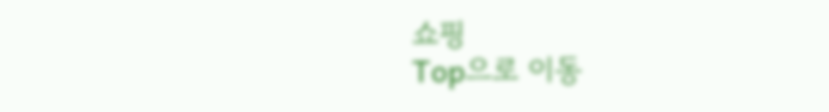쇼핑
Top으로 이동